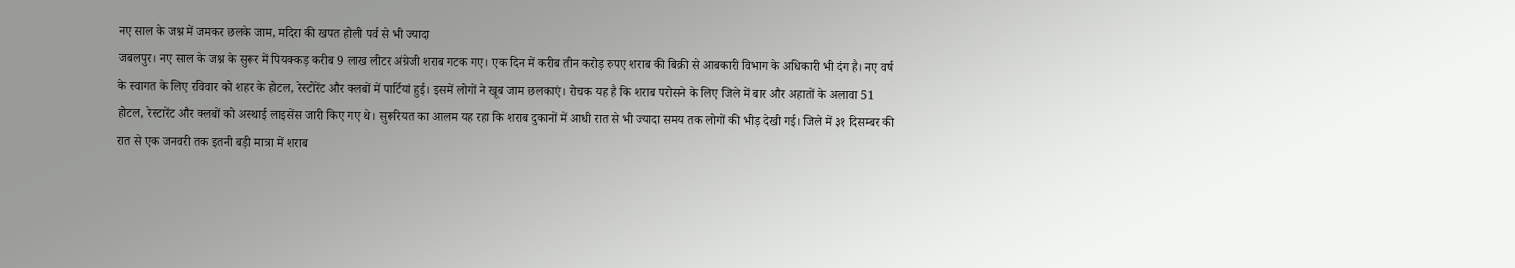नए साल के जश्न में जमकर छलके जाम, मदिरा की खपत होली पर्व से भी ज्यादा
जबलपुर। नए साल के जश्न के सुरूर में पियक्कड़ करीब 9 लाख लीटर अंग्रेजी शराब गटक गए। एक दिन में करीब तीन करोड़ रुपए शराब की बिक्री से आबकारी विभाग के अधिकारी भी दंग है। नए वर्ष के स्वागत के लिए रविवार को शहर के होटल, रेस्टोरेंट और क्लबों में पार्टियां हुई। इसमें लोगों ने खूब जाम छलकाएं। रोचक यह है कि शराब परोसने के लिए जिले में बार और अहातों के अलावा 51 होटल, रेस्टारेंट और क्लबों को अस्थाई लाइसेंस जारी किए गए थे। सुरूरियत का आलम यह रहा कि शराब दुकानों में आधी रात से भी ज्यादा समय तक लोगों की भीड़ देखी गई। जिले में ३१ दिसम्बर की रात से एक जनवरी तक इतनी बड़ी मात्रा में शराब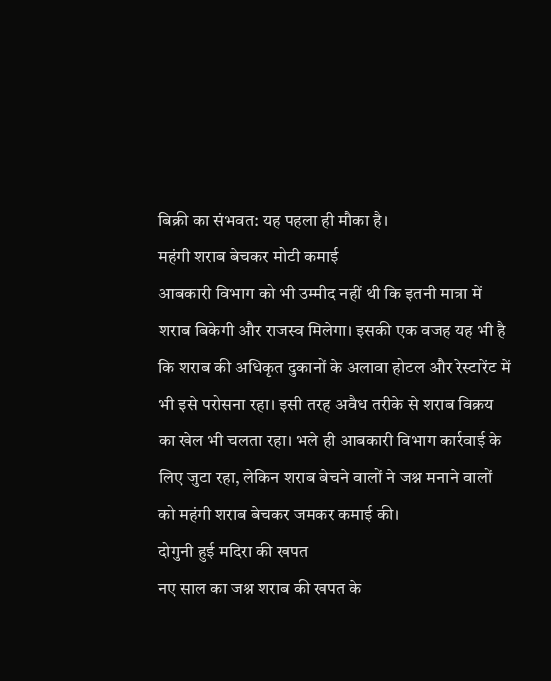बिक्री का संभवत: यह पहला ही मौका है।
महंगी शराब बेचकर मोटी कमाई
आबकारी विभाग को भी उम्मीद नहीं थी कि इतनी मात्रा में शराब बिकेगी और राजस्व मिलेगा। इसकी एक वजह यह भी है कि शराब की अधिकृत दुकानों के अलावा होटल और रेस्टारेंट में भी इसे परोसना रहा। इसी तरह अवैध तरीके से शराब विक्रय का खेल भी चलता रहा। भले ही आबकारी विभाग कार्रवाई के लिए जुटा रहा, लेकिन शराब बेचने वालों ने जश्न मनाने वालों को महंगी शराब बेचकर जमकर कमाई की।
दोगुनी हुई मदिरा की खपत
नए साल का जश्न शराब की खपत के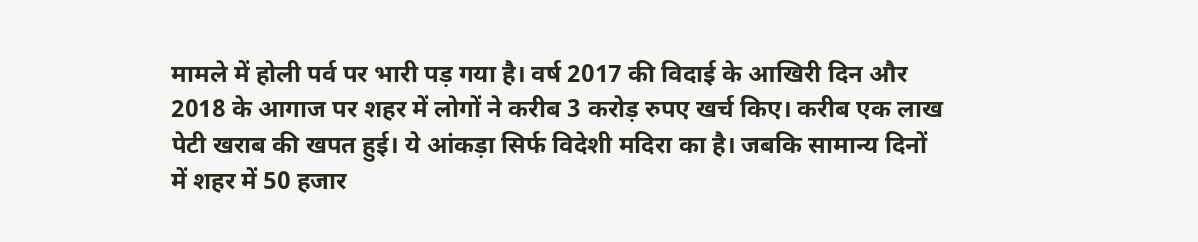मामले में होली पर्व पर भारी पड़ गया है। वर्ष 2017 की विदाई के आखिरी दिन और 2018 के आगाज पर शहर में लोगों ने करीब 3 करोड़ रुपए खर्च किए। करीब एक लाख पेटी खराब की खपत हुई। ये आंकड़ा सिर्फ विदेशी मदिरा का है। जबकि सामान्य दिनों में शहर में 50 हजार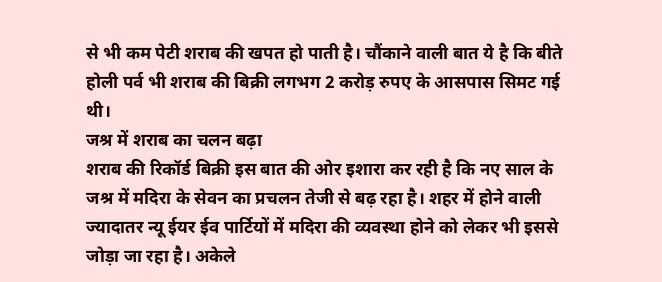से भी कम पेटी शराब की खपत हो पाती है। चौंकाने वाली बात ये है कि बीते होली पर्व भी शराब की बिक्री लगभग 2 करोड़ रुपए के आसपास सिमट गई थी।
जश्र में शराब का चलन बढ़ा
शराब की रिकॉर्ड बिक्री इस बात की ओर इशारा कर रही है कि नए साल के जश्र में मदिरा के सेवन का प्रचलन तेजी से बढ़ रहा है। शहर में होने वाली ज्यादातर न्यू ईयर ईव पार्टियों में मदिरा की व्यवस्था होने को लेकर भी इससे जोड़ा जा रहा है। अकेले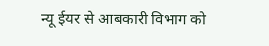न्यू ईयर से आबकारी विभाग को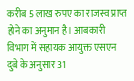करीब 5 लाख रुपए का राजस्व प्राप्त होने का अनुमान है। आबकारी विभाग में सहायक आयुक्त एसएन दुबे के अनुसार 31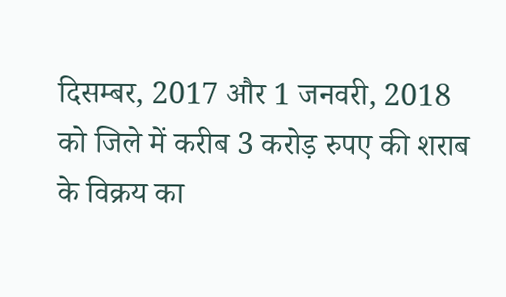दिसम्बर, 2017 और 1 जनवरी, 2018 को जिले में करीब 3 करोड़ रुपए की शराब के विक्रय का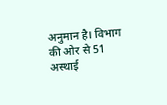अनुमान है। विभाग की ओर से 51 अस्थाई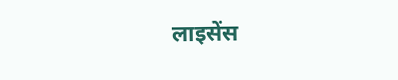लाइसेंस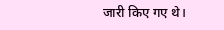जारी किए गए थे।